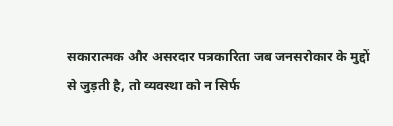सकारात्मक और असरदार पत्रकारिता जब जनसरोकार के मुद्दों से जुड़ती है, तो व्यवस्था को न सिर्फ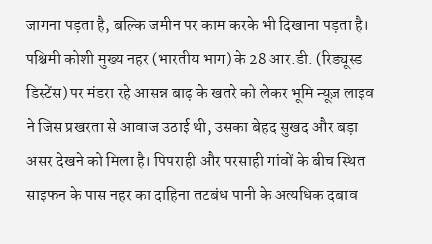जागना पड़ता है, बल्कि जमीन पर काम करके भी दिखाना पड़ता है। पश्चिमी कोशी मुख्य नहर (भारतीय भाग) के 28 आर.डी. (रिड्यूस्ड डिस्टेंस) पर मंडरा रहे आसन्न बाढ़ के खतरे को लेकर भूमि न्यूज़ लाइव ने जिस प्रखरता से आवाज उठाई थी, उसका बेहद सुखद और बड़ा असर देखने को मिला है। पिपराही और परसाही गांवों के बीच स्थित साइफन के पास नहर का दाहिना तटबंध पानी के अत्यधिक दबाव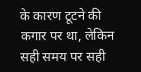के कारण टूटने की कगार पर था, लेकिन सही समय पर सही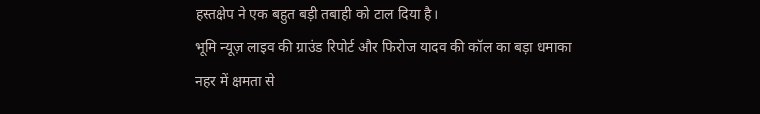हस्तक्षेप ने एक बहुत बड़ी तबाही को टाल दिया है।
भूमि न्यूज़ लाइव की ग्राउंड रिपोर्ट और फिरोज यादव की कॉल का बड़ा धमाका
नहर में क्षमता से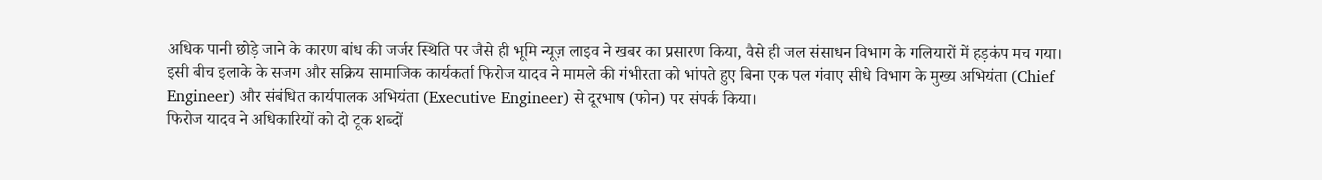अधिक पानी छोड़े जाने के कारण बांध की जर्जर स्थिति पर जैसे ही भूमि न्यूज़ लाइव ने खबर का प्रसारण किया, वैसे ही जल संसाधन विभाग के गलियारों में हड़कंप मच गया। इसी बीच इलाके के सजग और सक्रिय सामाजिक कार्यकर्ता फिरोज यादव ने मामले की गंभीरता को भांपते हुए बिना एक पल गंवाए सीधे विभाग के मुख्य अभियंता (Chief Engineer) और संबंधित कार्यपालक अभियंता (Executive Engineer) से दूरभाष (फोन) पर संपर्क किया।
फिरोज यादव ने अधिकारियों को दो टूक शब्दों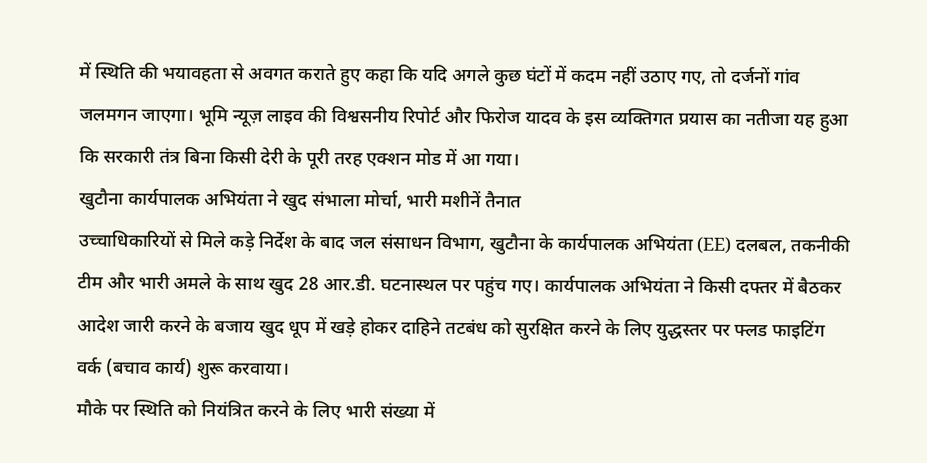में स्थिति की भयावहता से अवगत कराते हुए कहा कि यदि अगले कुछ घंटों में कदम नहीं उठाए गए, तो दर्जनों गांव जलमगन जाएगा। भूमि न्यूज़ लाइव की विश्वसनीय रिपोर्ट और फिरोज यादव के इस व्यक्तिगत प्रयास का नतीजा यह हुआ कि सरकारी तंत्र बिना किसी देरी के पूरी तरह एक्शन मोड में आ गया।
खुटौना कार्यपालक अभियंता ने खुद संभाला मोर्चा, भारी मशीनें तैनात
उच्चाधिकारियों से मिले कड़े निर्देश के बाद जल संसाधन विभाग, खुटौना के कार्यपालक अभियंता (EE) दलबल, तकनीकी टीम और भारी अमले के साथ खुद 28 आर.डी. घटनास्थल पर पहुंच गए। कार्यपालक अभियंता ने किसी दफ्तर में बैठकर आदेश जारी करने के बजाय खुद धूप में खड़े होकर दाहिने तटबंध को सुरक्षित करने के लिए युद्धस्तर पर फ्लड फाइटिंग वर्क (बचाव कार्य) शुरू करवाया।
मौके पर स्थिति को नियंत्रित करने के लिए भारी संख्या में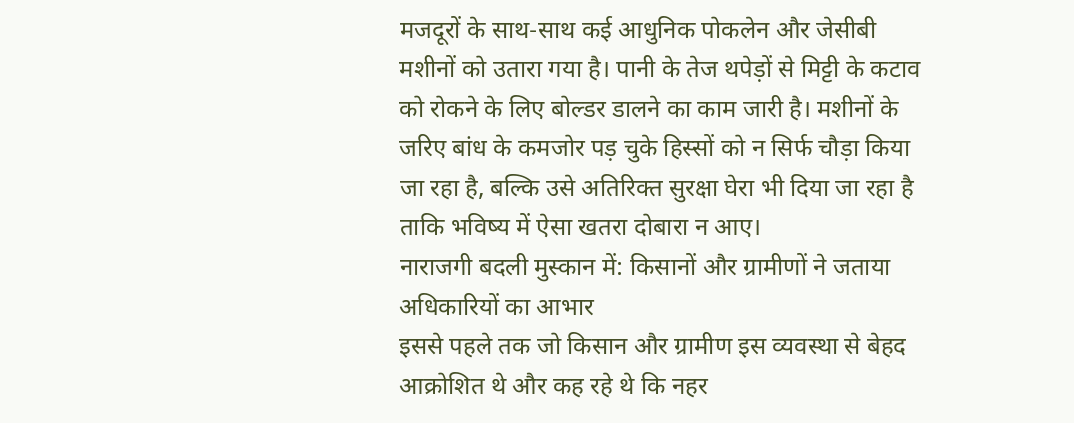मजदूरों के साथ-साथ कई आधुनिक पोकलेन और जेसीबी मशीनों को उतारा गया है। पानी के तेज थपेड़ों से मिट्टी के कटाव को रोकने के लिए बोल्डर डालने का काम जारी है। मशीनों के जरिए बांध के कमजोर पड़ चुके हिस्सों को न सिर्फ चौड़ा किया जा रहा है, बल्कि उसे अतिरिक्त सुरक्षा घेरा भी दिया जा रहा है ताकि भविष्य में ऐसा खतरा दोबारा न आए।
नाराजगी बदली मुस्कान में: किसानों और ग्रामीणों ने जताया अधिकारियों का आभार
इससे पहले तक जो किसान और ग्रामीण इस व्यवस्था से बेहद आक्रोशित थे और कह रहे थे कि नहर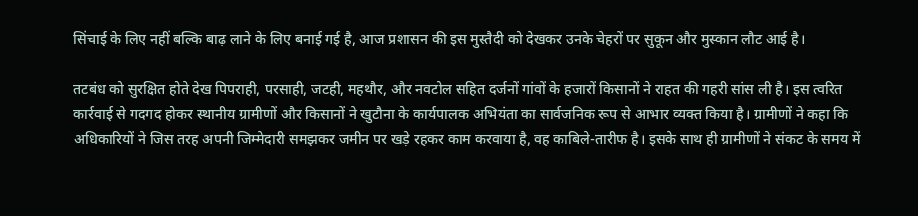सिंचाई के लिए नहीं बल्कि बाढ़ लाने के लिए बनाई गई है, आज प्रशासन की इस मुस्तैदी को देखकर उनके चेहरों पर सुकून और मुस्कान लौट आई है।

तटबंध को सुरक्षित होते देख पिपराही, परसाही, जटही, महथौर, और नवटोल सहित दर्जनों गांवों के हजारों किसानों ने राहत की गहरी सांस ली है। इस त्वरित कार्रवाई से गदगद होकर स्थानीय ग्रामीणों और किसानों ने खुटौना के कार्यपालक अभियंता का सार्वजनिक रूप से आभार व्यक्त किया है। ग्रामीणों ने कहा कि अधिकारियों ने जिस तरह अपनी जिम्मेदारी समझकर जमीन पर खड़े रहकर काम करवाया है, वह काबिले-तारीफ है। इसके साथ ही ग्रामीणों ने संकट के समय में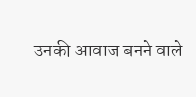उनकी आवाज बनने वाले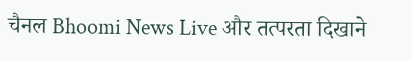चैनल Bhoomi News Live और तत्परता दिखाने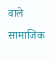वाले सामाजिक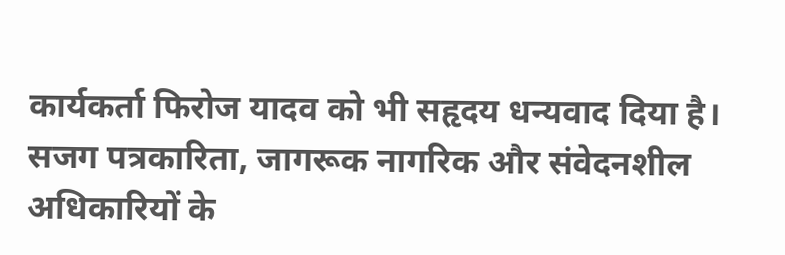कार्यकर्ता फिरोज यादव को भी सहृदय धन्यवाद दिया है। सजग पत्रकारिता, जागरूक नागरिक और संवेदनशील अधिकारियों के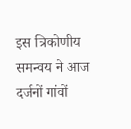इस त्रिकोणीय समन्वय ने आज दर्जनों गांवों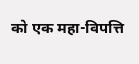को एक महा-विपत्ति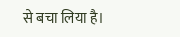से बचा लिया है।